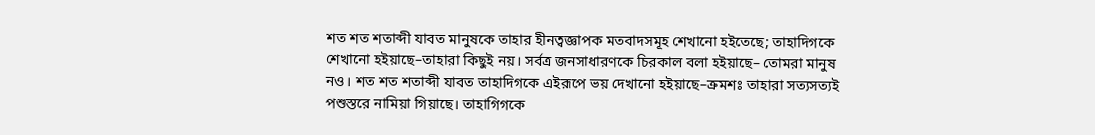শত শত শতাব্দী যাবত মানুষকে তাহার হীনত্বজ্ঞাপক মতবাদসমূহ শেখানো হইতেছে; তাহাদিগকে শেখানো হইয়াছে–তাহারা কিছুই নয়। সর্বত্র জনসাধারণকে চিরকাল বলা হইয়াছে– তোমরা মানুষ নও। শত শত শতাব্দী যাবত তাহাদিগকে এইরূপে ভয় দেখানো হইয়াছে–ক্রমশঃ তাহারা সত্যসত্যই পশুস্তরে নামিয়া গিয়াছে। তাহাগিগকে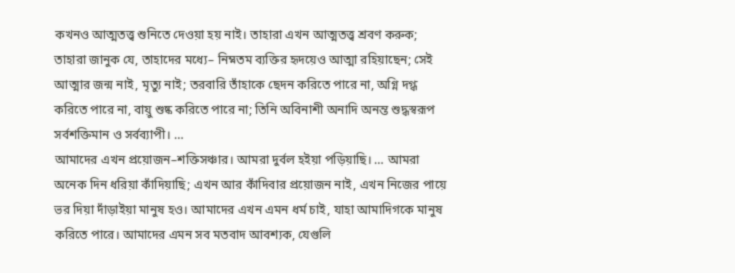কখনও আত্মতত্ত্ব শুনিতে দেওয়া হয় নাই। তাহারা এখন আত্মতত্ত্ব শ্রবণ করুক; তাহারা জানুক যে, তাহাদের মধ্যে– নিম্নতম ব্যক্তির হৃদয়েও আত্মা রহিয়াছেন; সেই আত্মার জন্ম নাই, মৃত্যু নাই; তরবারি তাঁহাকে ছেদন করিতে পারে না, অগ্নি দগ্ধ করিতে পারে না, বায়ু শুষ্ক করিতে পারে না; তিনি অবিনাশী অনাদি অনন্ত শুদ্ধস্বরূপ সর্বশক্তিমান ও সর্বব্যাপী। …
আমাদের এখন প্রয়োজন–শক্তিসঞ্চার। আমরা দুর্বল হইয়া পড়িয়াছি। … আমরা অনেক দিন ধরিয়া কাঁদিয়াছি; এখন আর কাঁদিবার প্রয়োজন নাই, এখন নিজের পায়ে ভর দিয়া দাঁড়াইয়া মানুষ হও। আমাদের এখন এমন ধর্ম চাই, যাহা আমাদিগকে মানুষ করিতে পারে। আমাদের এমন সব মতবাদ আবশ্যক, যেগুলি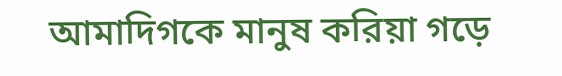আমাদিগকে মানুষ করিয়া গড়ে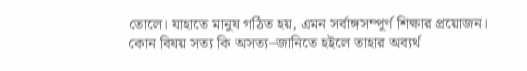তোলে। যাহাতে মানুষ গঠিত হয়, এমন সর্বাঙ্গসম্পূর্ণ শিক্ষার প্রয়োজন। কোন বিষয় সত্য কি অসত্য–জানিতে হইলে তাহার অব্যর্থ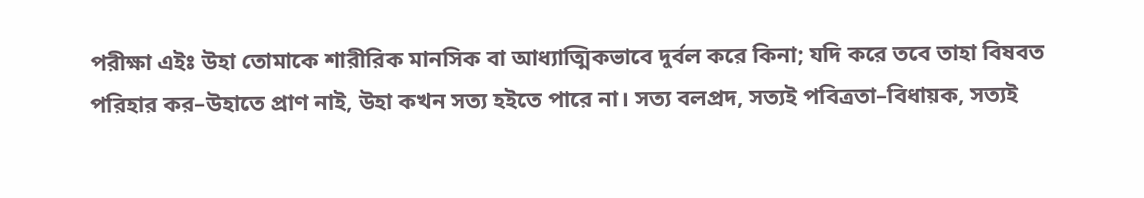পরীক্ষা এইঃ উহা তোমাকে শারীরিক মানসিক বা আধ্যাত্মিকভাবে দুর্বল করে কিনা; যদি করে তবে তাহা বিষবত পরিহার কর–উহাতে প্রাণ নাই, উহা কখন সত্য হইতে পারে না। সত্য বলপ্রদ, সত্যই পবিত্রতা–বিধায়ক, সত্যই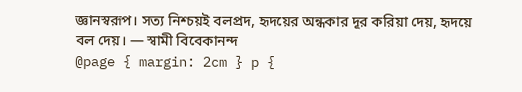জ্ঞানস্বরূপ। সত্য নিশ্চয়ই বলপ্রদ, হৃদয়ের অন্ধকার দূর করিয়া দেয়, হৃদয়ে বল দেয়। — স্বামী বিবেকানন্দ
@page { margin: 2cm } p {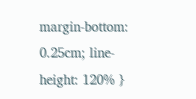margin-bottom: 0.25cm; line-height: 120% }